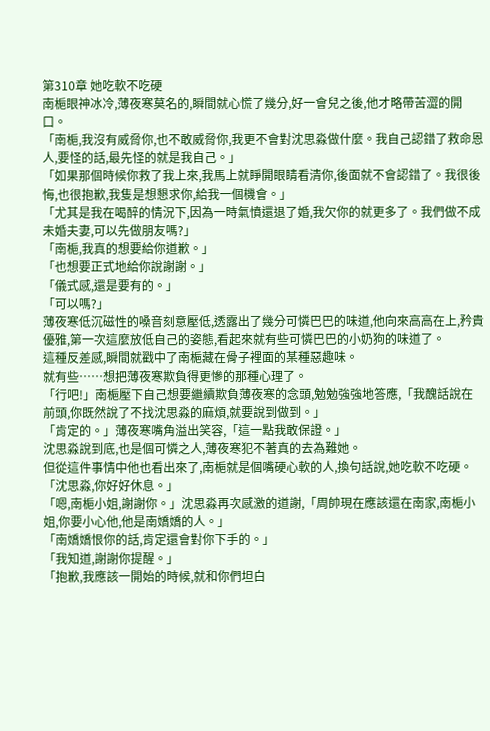第310章 她吃軟不吃硬
南梔眼神冰冷,薄夜寒莫名的,瞬間就心慌了幾分,好一會兒之後,他才略帶苦澀的開口。
「南梔,我沒有威脅你,也不敢威脅你,我更不會對沈思淼做什麼。我自己認錯了救命恩人,要怪的話,最先怪的就是我自己。」
「如果那個時候你救了我上來,我馬上就睜開眼睛看清你,後面就不會認錯了。我很後悔,也很抱歉,我隻是想懇求你,給我一個機會。」
「尤其是我在喝醉的情況下,因為一時氣憤還退了婚,我欠你的就更多了。我們做不成未婚夫妻,可以先做朋友嗎?」
「南梔,我真的想要給你道歉。」
「也想要正式地給你說謝謝。」
「儀式感,還是要有的。」
「可以嗎?」
薄夜寒低沉磁性的嗓音刻意壓低,透露出了幾分可憐巴巴的味道,他向來高高在上,矜貴優雅,第一次這麼放低自己的姿態,看起來就有些可憐巴巴的小奶狗的味道了。
這種反差感,瞬間就戳中了南梔藏在骨子裡面的某種惡趣味。
就有些……想把薄夜寒欺負得更慘的那種心理了。
「行吧!」南梔壓下自己想要繼續欺負薄夜寒的念頭,勉勉強強地答應,「我醜話說在前頭,你既然說了不找沈思淼的麻煩,就要說到做到。」
「肯定的。」薄夜寒嘴角溢出笑容,「這一點我敢保證。」
沈思淼說到底,也是個可憐之人,薄夜寒犯不著真的去為難她。
但從這件事情中他也看出來了,南梔就是個嘴硬心軟的人,換句話說,她吃軟不吃硬。
「沈思淼,你好好休息。」
「嗯,南梔小姐,謝謝你。」沈思淼再次感激的道謝,「周帥現在應該還在南家,南梔小姐,你要小心他,他是南嬌嬌的人。」
「南嬌嬌恨你的話,肯定還會對你下手的。」
「我知道,謝謝你提醒。」
「抱歉,我應該一開始的時候,就和你們坦白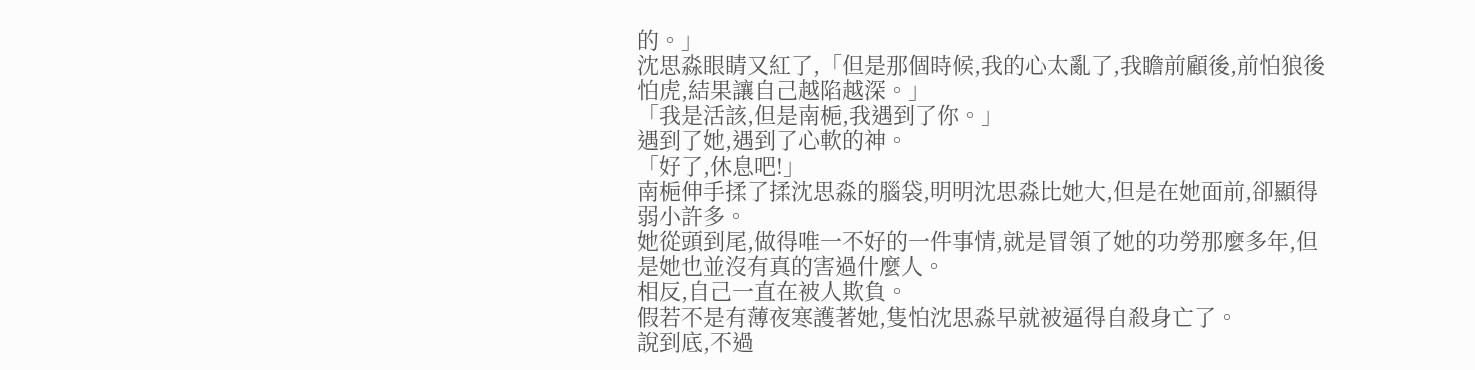的。」
沈思淼眼睛又紅了,「但是那個時候,我的心太亂了,我瞻前顧後,前怕狼後怕虎,結果讓自己越陷越深。」
「我是活該,但是南梔,我遇到了你。」
遇到了她,遇到了心軟的神。
「好了,休息吧!」
南梔伸手揉了揉沈思淼的腦袋,明明沈思淼比她大,但是在她面前,卻顯得弱小許多。
她從頭到尾,做得唯一不好的一件事情,就是冒領了她的功勞那麼多年,但是她也並沒有真的害過什麼人。
相反,自己一直在被人欺負。
假若不是有薄夜寒護著她,隻怕沈思淼早就被逼得自殺身亡了。
說到底,不過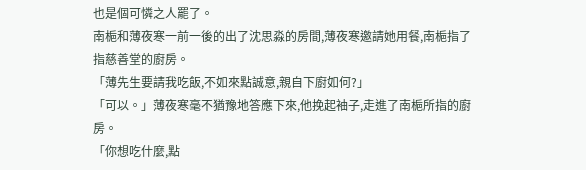也是個可憐之人罷了。
南梔和薄夜寒一前一後的出了沈思淼的房間,薄夜寒邀請她用餐,南梔指了指慈善堂的廚房。
「薄先生要請我吃飯,不如來點誠意,親自下廚如何?」
「可以。」薄夜寒毫不猶豫地答應下來,他挽起袖子,走進了南梔所指的廚房。
「你想吃什麼,點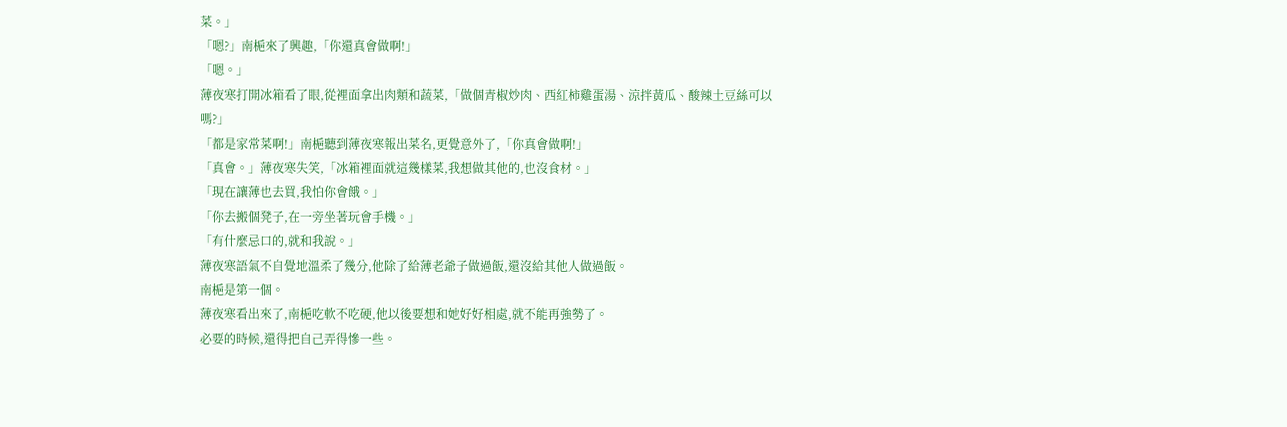菜。」
「嗯?」南梔來了興趣,「你還真會做啊!」
「嗯。」
薄夜寒打開冰箱看了眼,從裡面拿出肉類和蔬菜,「做個青椒炒肉、西紅柿雞蛋湯、涼拌黃瓜、酸辣土豆絲可以嗎?」
「都是家常菜啊!」南梔聽到薄夜寒報出菜名,更覺意外了,「你真會做啊!」
「真會。」薄夜寒失笑,「冰箱裡面就這幾樣菜,我想做其他的,也沒食材。」
「現在讓薄也去買,我怕你會餓。」
「你去搬個凳子,在一旁坐著玩會手機。」
「有什麼忌口的,就和我說。」
薄夜寒語氣不自覺地溫柔了幾分,他除了給薄老爺子做過飯,還沒給其他人做過飯。
南梔是第一個。
薄夜寒看出來了,南梔吃軟不吃硬,他以後要想和她好好相處,就不能再強勢了。
必要的時候,還得把自己弄得慘一些。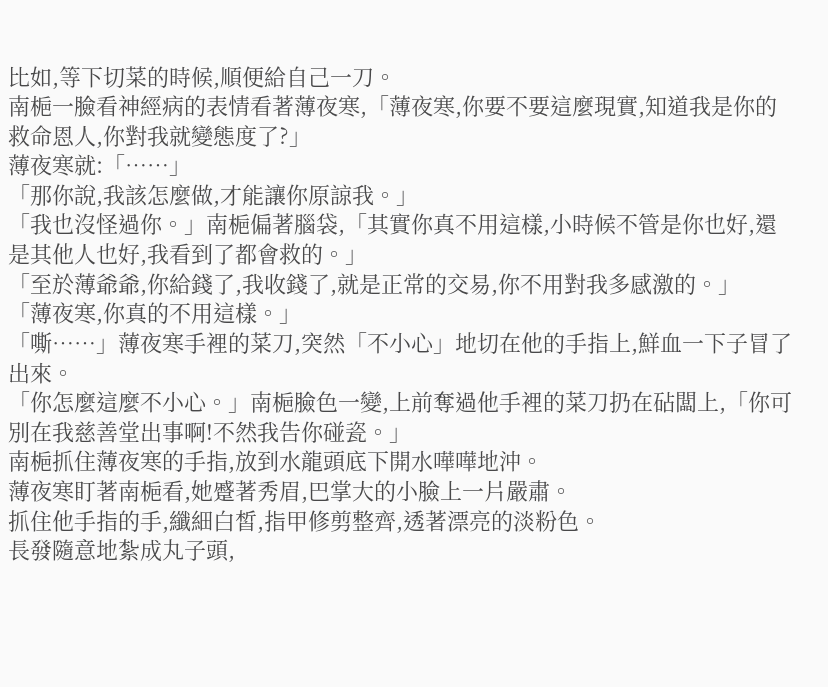比如,等下切菜的時候,順便給自己一刀。
南梔一臉看神經病的表情看著薄夜寒,「薄夜寒,你要不要這麼現實,知道我是你的救命恩人,你對我就變態度了?」
薄夜寒就:「……」
「那你說,我該怎麼做,才能讓你原諒我。」
「我也沒怪過你。」南梔偏著腦袋,「其實你真不用這樣,小時候不管是你也好,還是其他人也好,我看到了都會救的。」
「至於薄爺爺,你給錢了,我收錢了,就是正常的交易,你不用對我多感激的。」
「薄夜寒,你真的不用這樣。」
「嘶……」薄夜寒手裡的菜刀,突然「不小心」地切在他的手指上,鮮血一下子冒了出來。
「你怎麼這麼不小心。」南梔臉色一變,上前奪過他手裡的菜刀扔在砧闆上,「你可別在我慈善堂出事啊!不然我告你碰瓷。」
南梔抓住薄夜寒的手指,放到水龍頭底下開水嘩嘩地沖。
薄夜寒盯著南梔看,她蹙著秀眉,巴掌大的小臉上一片嚴肅。
抓住他手指的手,纖細白皙,指甲修剪整齊,透著漂亮的淡粉色。
長發隨意地紮成丸子頭,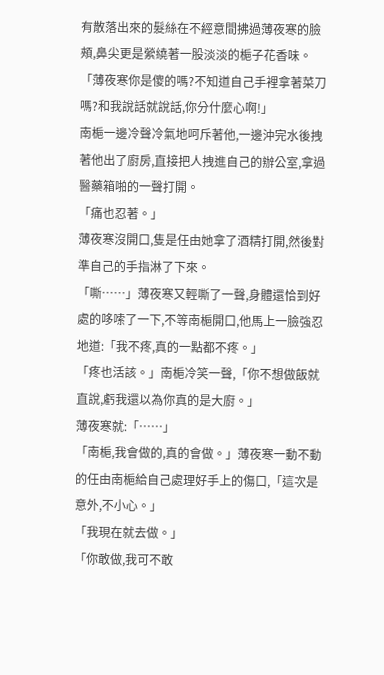有散落出來的髮絲在不經意間拂過薄夜寒的臉頰,鼻尖更是縈繞著一股淡淡的梔子花香味。
「薄夜寒你是傻的嗎?不知道自己手裡拿著菜刀嗎?和我說話就說話,你分什麼心啊!」
南梔一邊冷聲冷氣地呵斥著他,一邊沖完水後拽著他出了廚房,直接把人拽進自己的辦公室,拿過醫藥箱啪的一聲打開。
「痛也忍著。」
薄夜寒沒開口,隻是任由她拿了酒精打開,然後對準自己的手指淋了下來。
「嘶……」薄夜寒又輕嘶了一聲,身體還恰到好處的哆嗦了一下,不等南梔開口,他馬上一臉強忍地道:「我不疼,真的一點都不疼。」
「疼也活該。」南梔冷笑一聲,「你不想做飯就直說,虧我還以為你真的是大廚。」
薄夜寒就:「……」
「南梔,我會做的,真的會做。」薄夜寒一動不動的任由南梔給自己處理好手上的傷口,「這次是意外,不小心。」
「我現在就去做。」
「你敢做,我可不敢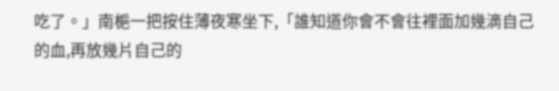吃了。」南梔一把按住薄夜寒坐下,「誰知道你會不會往裡面加幾滴自己的血,再放幾片自己的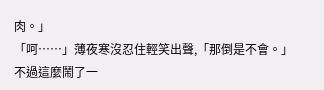肉。」
「呵……」薄夜寒沒忍住輕笑出聲,「那倒是不會。」
不過這麼鬧了一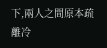下,兩人之間原本疏離冷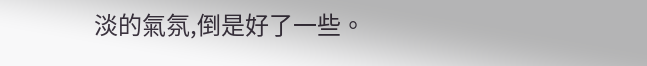淡的氣氛,倒是好了一些。